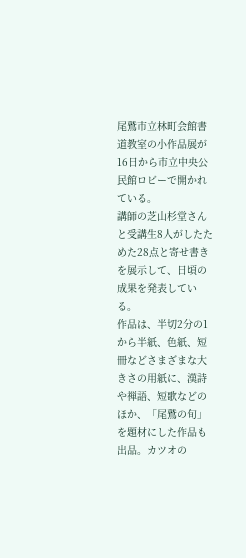尾鷲市立林町会館書道教室の小作品展が16日から市立中央公民館ロビーで開かれている。
講師の芝山杉堂さんと受講生8人がしたためた28点と寄せ書きを展示して、日頃の成果を発表している。
作品は、半切2分の1から半紙、色紙、短冊などさまざまな大きさの用紙に、漢詩や禅語、短歌などのほか、「尾鷲の旬」を題材にした作品も出品。カツオの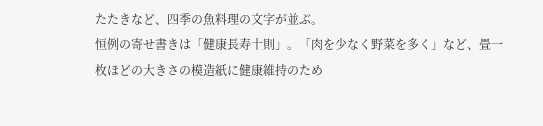たたきなど、四季の魚料理の文字が並ぶ。
恒例の寄せ書きは「健康長寿十則」。「肉を少なく野菜を多く」など、畳一枚ほどの大きさの模造紙に健康維持のため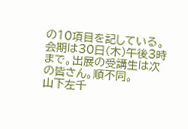の10項目を記している。
会期は30日(木)午後3時まで。出展の受講生は次の皆さん。順不同。
山下左千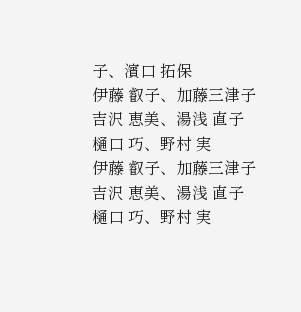子、濱口 拓保
伊藤 叡子、加藤三津子
吉沢 恵美、湯浅 直子
樋口 巧、野村 実
伊藤 叡子、加藤三津子
吉沢 恵美、湯浅 直子
樋口 巧、野村 実